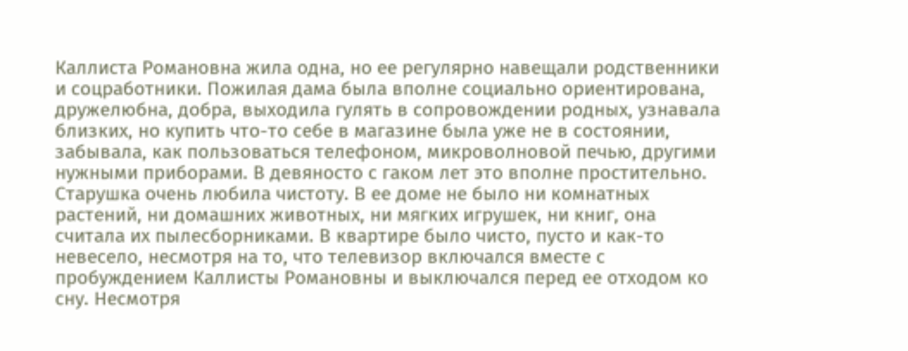Каллиста Романовна жила одна, но ее регулярно навещали родственники и соцработники. Пожилая дама была вполне социально ориентирована, дружелюбна, добра, выходила гулять в сопровождении родных, узнавала близких, но купить что-то себе в магазине была уже не в состоянии, забывала, как пользоваться телефоном, микроволновой печью, другими нужными приборами. В девяносто с гаком лет это вполне простительно. Старушка очень любила чистоту. В ее доме не было ни комнатных растений, ни домашних животных, ни мягких игрушек, ни книг, она считала их пылесборниками. В квартире было чисто, пусто и как-то невесело, несмотря на то, что телевизор включался вместе с пробуждением Каллисты Романовны и выключался перед ее отходом ко сну. Несмотря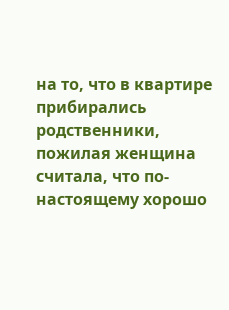на то, что в квартире прибирались родственники, пожилая женщина считала, что по-настоящему хорошо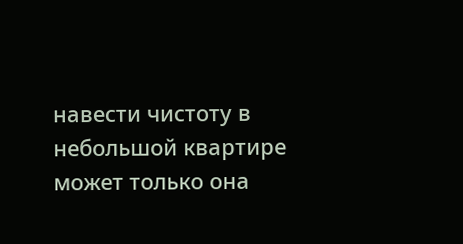навести чистоту в небольшой квартире может только она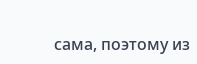сама, поэтому из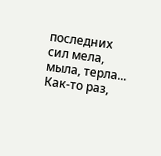последних сил мела, мыла, терла... Как-то раз,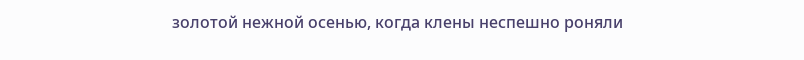золотой нежной осенью, когда клены неспешно роняли